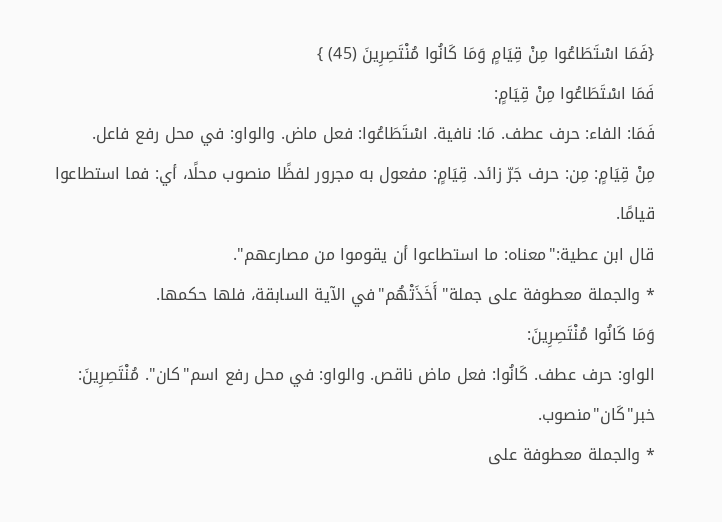{فَمَا اسْتَطَاعُوا مِنْ قِيَامٍ وَمَا كَانُوا مُنْتَصِرِينَ (45) }
فَمَا اسْتَطَاعُوا مِنْ قِيَامٍ:
فَمَا: الفاء: حرف عطف. مَا: نافية. اسْتَطَاعُوا: فعل ماض. والواو: في محل رفع فاعل.
مِنْ قِيَامٍ: مِن: حرف جَرّ زائد. قِيَامٍ: مفعول به مجرور لفظًا منصوب محلًا، أي: فما استطاعوا قيامًا.
قال ابن عطية:"معناه: ما استطاعوا أن يقوموا من مصارعهم".
* والجملة معطوفة على جملة"أَخَذَتْهُم"في الآية السابقة، فلها حكمها.
وَمَا كَانُوا مُنْتَصِرِينَ:
الواو: حرف عطف. كَانُوا: فعل ماض ناقص. والواو: في محل رفع اسم"كان". مُنْتَصِرِينَ: خبر"كَان"منصوب.
* والجملة معطوفة على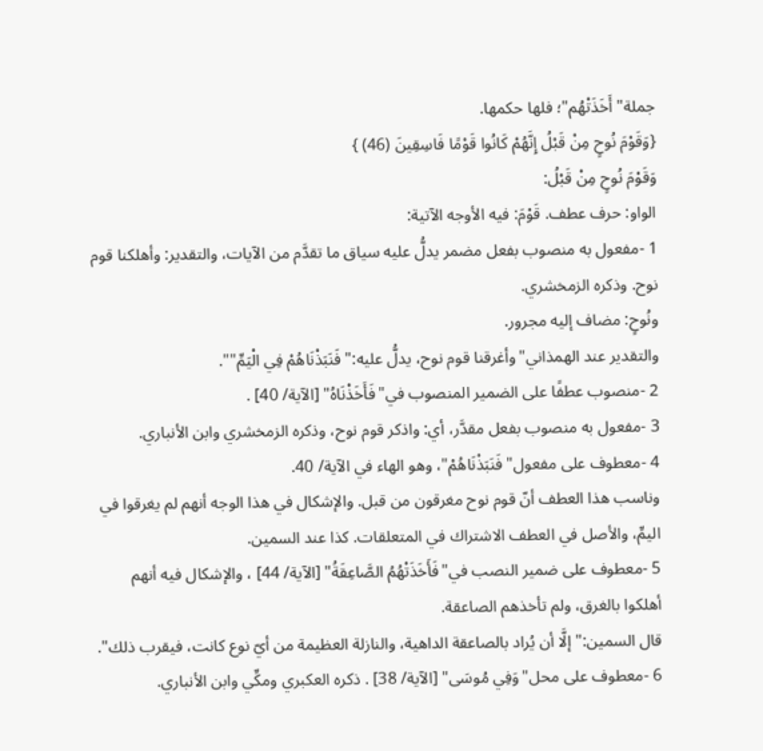جملة"أَخَذَتْهُم"؛ فلها حكمها.
{وَقَوْمَ نُوحٍ مِنْ قَبْلُ إِنَّهُمْ كَانُوا قَوْمًا فَاسِقِينَ (46) }
وَقَوْمَ نُوحٍ مِنْ قَبْلُ:
الواو: حرف عطف. قَوْمَ: فيه الأوجه الآتية:
1 -مفعول به منصوب بفعل مضمر يدلُّ عليه سياق ما تقدَّم من الآيات، والتقدير: وأهلكنا قوم نوح. وذكره الزمخشري.
ونُوحٍ: مضاف إليه مجرور.
والتقدير عند الهمذاني"وأغرقنا قوم نوح، يدلُّ عليه:"فَنَبَذْنَاهُمْ فِي الْيَمِّ"".
2 -منصوب عطفًا على الضمير المنصوب في"فَأَخَذْنَاهُ" [الآية/ 40] .
3 -مفعول به منصوب بفعل مقدَّر، أي: واذكر قوم نوح، وذكره الزمخشري وابن الأنباري.
4 -معطوف على مفعول"فَنَبَذْنَاهُمْ"، وهو الهاء في الآية/ 40.
وناسب هذا العطف أنّ قوم نوح مغرقون من قبل. والإشكال في هذا الوجه أنهم لم يغرقوا في اليمِّ، والأصل في العطف الاشتراك في المتعلقات. كذا عند السمين.
5 -معطوف على ضمير النصب في"فَأَخَذَتْهُمُ الصَّاعِقَةُ" [الآية/ 44] ، والإشكال فيه أنهم أهلكوا بالغرق، ولم تأخذهم الصاعقة.
قال السمين:"إلَّا أن يُراد بالصاعقة الداهية، والنازلة العظيمة من أيّ نوع كانت، فيقرب ذلك".
6 -معطوف على محل"وَفِي مُوسَى" [الآية/ 38] . ذكره العكبري ومكِّي وابن الأنباري.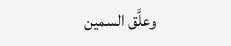وعلَّق السمين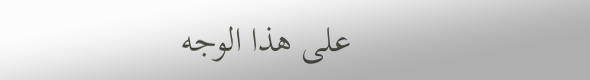على هذا الوجه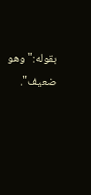بقوله:"وهو ضعيف".